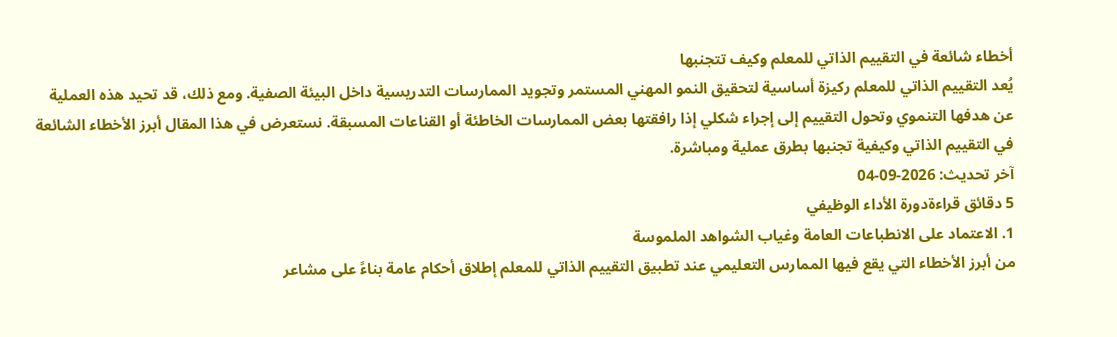أخطاء شائعة في التقييم الذاتي للمعلم وكيف تتجنبها
يُعد التقييم الذاتي للمعلم ركيزة أساسية لتحقيق النمو المهني المستمر وتجويد الممارسات التدريسية داخل البيئة الصفية. ومع ذلك، قد تحيد هذه العملية عن هدفها التنموي وتحول التقييم إلى إجراء شكلي إذا رافقتها بعض الممارسات الخاطئة أو القناعات المسبقة. نستعرض في هذا المقال أبرز الأخطاء الشائعة في التقييم الذاتي وكيفية تجنبها بطرق عملية ومباشرة.
آخر تحديث: 2026-09-04
5 دقائق قراءةدورة الأداء الوظيفي
1. الاعتماد على الانطباعات العامة وغياب الشواهد الملموسة
من أبرز الأخطاء التي يقع فيها الممارس التعليمي عند تطبيق التقييم الذاتي للمعلم إطلاق أحكام عامة بناءً على مشاعر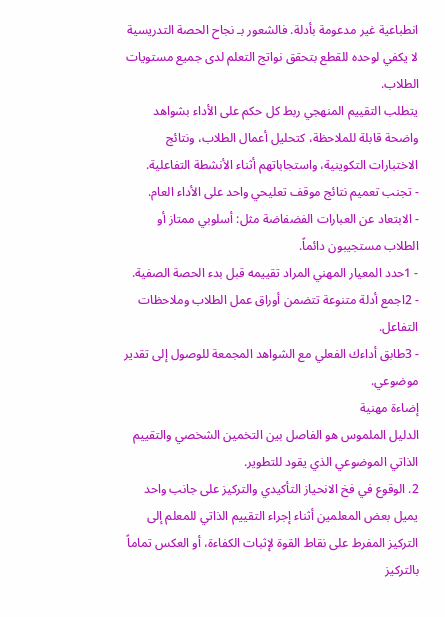انطباعية غير مدعومة بأدلة. فالشعور بـ نجاح الحصة التدريسية لا يكفي لوحده للقطع بتحقق نواتج التعلم لدى جميع مستويات الطلاب.
يتطلب التقييم المنهجي ربط كل حكم على الأداء بشواهد واضحة قابلة للملاحظة، كتحليل أعمال الطلاب، ونتائج الاختبارات التكوينية، واستجاباتهم أثناء الأنشطة التفاعلية.
- تجنب تعميم نتائج موقف تعليحي واحد على الأداء العام.
- الابتعاد عن العبارات الفضفاضة مثل: أسلوبي ممتاز أو الطلاب مستجيبون دائماً.
- 1حدد المعيار المهني المراد تقييمه قبل بدء الحصة الصفية.
- 2اجمع أدلة متنوعة تتضمن أوراق عمل الطلاب وملاحظات التفاعل.
- 3طابق أداءك الفعلي مع الشواهد المجمعة للوصول إلى تقدير موضوعي.
إضاءة مهنية
الدليل الملموس هو الفاصل بين التخمين الشخصي والتقييم الذاتي الموضوعي الذي يقود للتطوير.
2. الوقوع في فخ الانحياز التأكيدي والتركيز على جانب واحد
يميل بعض المعلمين أثناء إجراء التقييم الذاتي للمعلم إلى التركيز المفرط على نقاط القوة لإثبات الكفاءة، أو العكس تماماً بالتركيز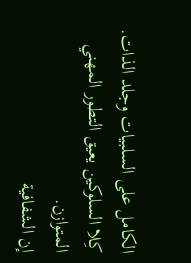الكامل على السلبيات وجلد الذات. كِلا السلوكين يعيق التطور المهني المتوازن.
إن الشفافية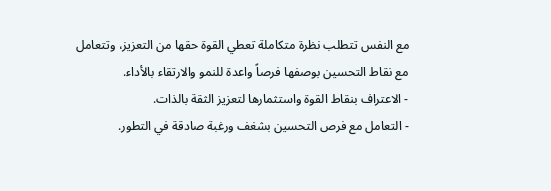مع النفس تتطلب نظرة متكاملة تعطي القوة حقها من التعزيز، وتتعامل مع نقاط التحسين بوصفها فرصاً واعدة للنمو والارتقاء بالأداء.
- الاعتراف بنقاط القوة واستثمارها لتعزيز الثقة بالذات.
- التعامل مع فرص التحسين بشغف ورغبة صادقة في التطور.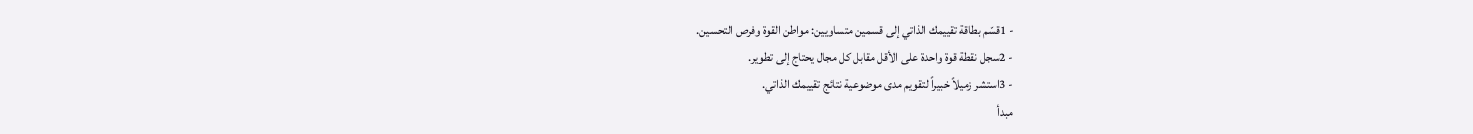- 1قسّم بطاقة تقييمك الذاتي إلى قسمين متساويين: مواطن القوة وفرص التحسين.
- 2سجل نقطة قوة واحدة على الأقل مقابل كل مجال يحتاج إلى تطوير.
- 3استشر زميلاً خبيراً لتقويم مدى موضوعية نتائج تقييمك الذاتي.
مبدأ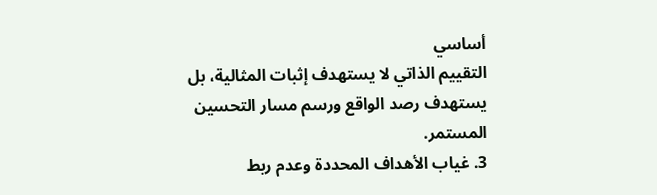أساسي
التقييم الذاتي لا يستهدف إثبات المثالية، بل يستهدف رصد الواقع ورسم مسار التحسين المستمر.
3. غياب الأهداف المحددة وعدم ربط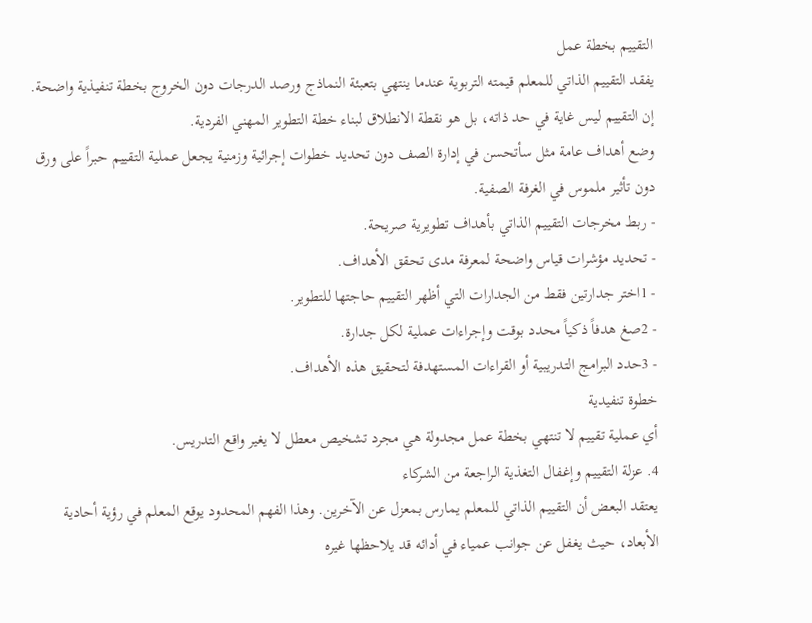التقييم بخطة عمل
يفقد التقييم الذاتي للمعلم قيمته التربوية عندما ينتهي بتعبئة النماذج ورصد الدرجات دون الخروج بخطة تنفيذية واضحة. إن التقييم ليس غاية في حد ذاته، بل هو نقطة الانطلاق لبناء خطة التطوير المهني الفردية.
وضع أهداف عامة مثل سأتحسن في إدارة الصف دون تحديد خطوات إجرائية وزمنية يجعل عملية التقييم حبراً على ورق دون تأثير ملموس في الغرفة الصفية.
- ربط مخرجات التقييم الذاتي بأهداف تطويرية صريحة.
- تحديد مؤشرات قياس واضحة لمعرفة مدى تحقق الأهداف.
- 1اختر جدارتين فقط من الجدارات التي أظهر التقييم حاجتها للتطوير.
- 2صغ هدفاً ذكياً محدد بوقت وإجراءات عملية لكل جدارة.
- 3حدد البرامج التدريبية أو القراءات المستهدفة لتحقيق هذه الأهداف.
خطوة تنفيدية
أي عملية تقييم لا تنتهي بخطة عمل مجدولة هي مجرد تشخيص معطل لا يغير واقع التدريس.
4. عزلة التقييم وإغفال التغذية الراجعة من الشركاء
يعتقد البعض أن التقييم الذاتي للمعلم يمارس بمعزل عن الآخرين. وهذا الفهم المحدود يوقع المعلم في رؤية أحادية الأبعاد، حيث يغفل عن جوانب عمياء في أدائه قد يلاحظها غيره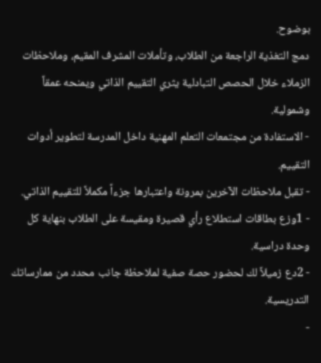بوضوح.
دمج التغذية الراجعة من الطلاب، وتأملات المشرف المقيم، وملاحظات الزملاء خلال الحصص التبادلية يثري التقييم الذاتي ويمنحه عمقاً وشمولية.
- الاستفادة من مجتمعات التعلم المهنية داخل المدرسة لتطوير أدوات التقييم.
- تقبل ملاحظات الآخرين بمرونة واعتبارها جزءاً مكملاً للتقييم الذاتي.
- 1وزع بطاقات استطلاع رأي قصيرة ومقيسة على الطلاب بنهاية كل وحدة دراسية.
- 2دع زميلاً لك لحضور حصة صفية لملاحظة جانب محدد من ممارساتك التدريسية.
-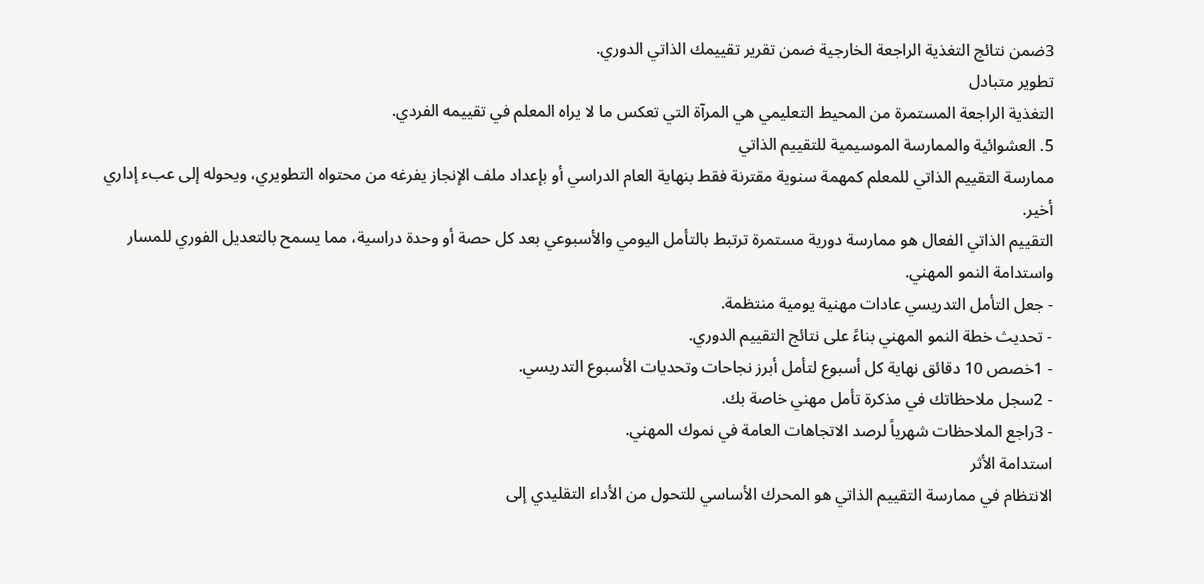3ضمن نتائج التغذية الراجعة الخارجية ضمن تقرير تقييمك الذاتي الدوري.
تطوير متبادل
التغذية الراجعة المستمرة من المحيط التعليمي هي المرآة التي تعكس ما لا يراه المعلم في تقييمه الفردي.
5. العشوائية والممارسة الموسيمية للتقييم الذاتي
ممارسة التقييم الذاتي للمعلم كمهمة سنوية مقترنة فقط بنهاية العام الدراسي أو بإعداد ملف الإنجاز يفرغه من محتواه التطويري، ويحوله إلى عبء إداري أخير.
التقييم الذاتي الفعال هو ممارسة دورية مستمرة ترتبط بالتأمل اليومي والأسبوعي بعد كل حصة أو وحدة دراسية، مما يسمح بالتعديل الفوري للمسار واستدامة النمو المهني.
- جعل التأمل التدريسي عادات مهنية يومية منتظمة.
- تحديث خطة النمو المهني بناءً على نتائج التقييم الدوري.
- 1خصص 10 دقائق نهاية كل أسبوع لتأمل أبرز نجاحات وتحديات الأسبوع التدريسي.
- 2سجل ملاحظاتك في مذكرة تأمل مهني خاصة بك.
- 3راجع الملاحظات شهرياً لرصد الاتجاهات العامة في نموك المهني.
استدامة الأثر
الانتظام في ممارسة التقييم الذاتي هو المحرك الأساسي للتحول من الأداء التقليدي إلى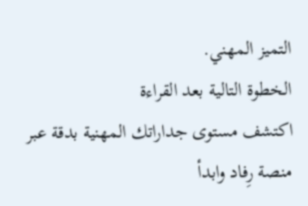التميز المهني.
الخطوة التالية بعد القراءة
اكتشف مستوى جداراتك المهنية بدقة عبر منصة رِفاد وابدأ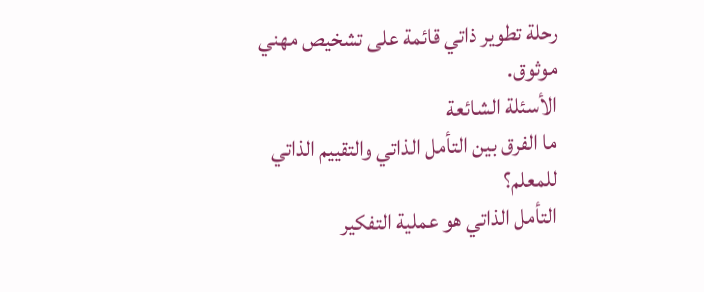رحلة تطوير ذاتي قائمة على تشخيص مهني موثوق.
الأسئلة الشائعة
ما الفرق بين التأمل الذاتي والتقييم الذاتي للمعلم؟
التأمل الذاتي هو عملية التفكير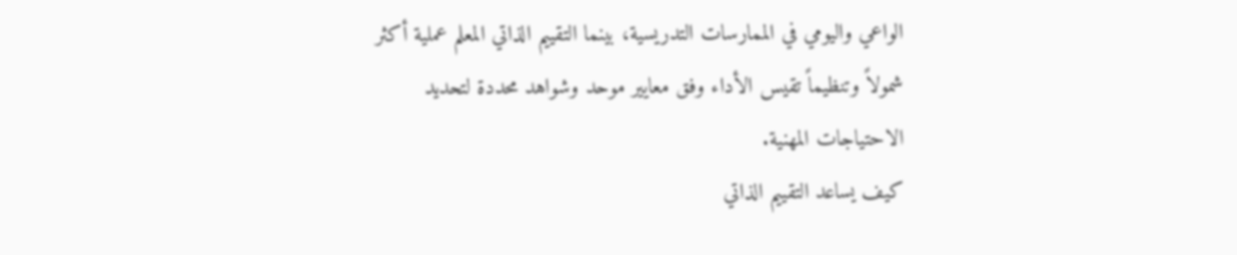الواعي واليومي في الممارسات التدريسية، بينما التقييم الذاتي المعلم عملية أكثر شمولاً وتنظيماً تقيس الأداء وفق معايير موحد وشواهد محددة لتحديد الاحتياجات المهنية.
كيف يساعد التقييم الذاتي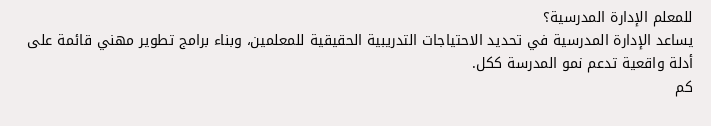للمعلم الإدارة المدرسية؟
يساعد الإدارة المدرسية في تحديد الاحتياجات التدريبية الحقيقية للمعلمين، وبناء برامج تطوير مهني قائمة على أدلة واقعية تدعم نمو المدرسة ككل.
كم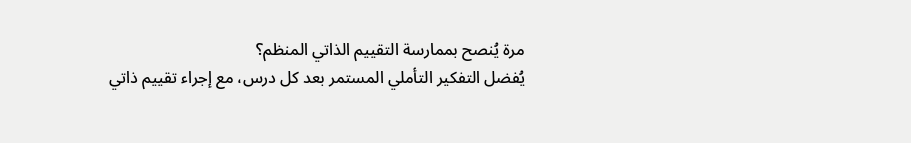مرة يُنصح بممارسة التقييم الذاتي المنظم؟
يُفضل التفكير التأملي المستمر بعد كل درس، مع إجراء تقييم ذاتي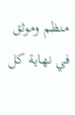منظم وموثق في نهاية كل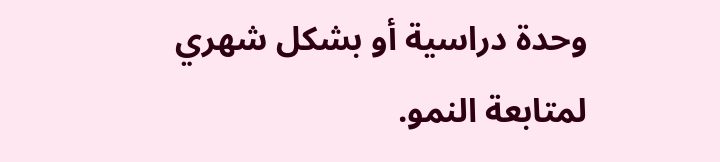وحدة دراسية أو بشكل شهري لمتابعة النمو.